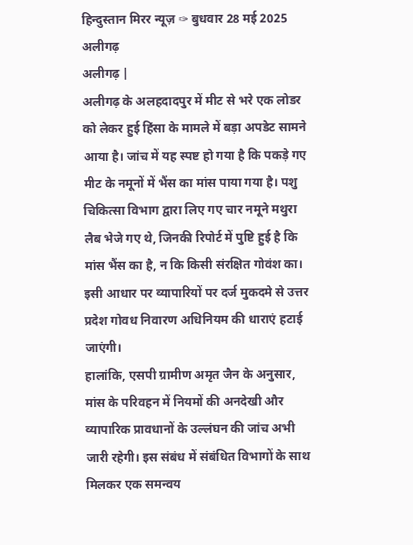हिन्दुस्तान मिरर न्यूज़ ✑ बुधवार 28 मई 2025 अलीगढ़
अलीगढ़ |
अलीगढ़ के अलहदादपुर में मीट से भरे एक लोडर को लेकर हुई हिंसा के मामले में बड़ा अपडेट सामने आया है। जांच में यह स्पष्ट हो गया है कि पकड़े गए मीट के नमूनों में भैंस का मांस पाया गया है। पशु चिकित्सा विभाग द्वारा लिए गए चार नमूने मथुरा लैब भेजे गए थे, जिनकी रिपोर्ट में पुष्टि हुई है कि मांस भैंस का है, न कि किसी संरक्षित गोवंश का। इसी आधार पर व्यापारियों पर दर्ज मुकदमे से उत्तर प्रदेश गोवध निवारण अधिनियम की धाराएं हटाई जाएंगी।
हालांकि, एसपी ग्रामीण अमृत जैन के अनुसार, मांस के परिवहन में नियमों की अनदेखी और व्यापारिक प्रावधानों के उल्लंघन की जांच अभी जारी रहेगी। इस संबंध में संबंधित विभागों के साथ मिलकर एक समन्वय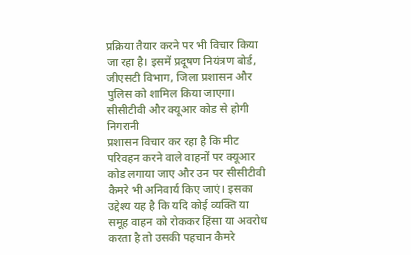प्रक्रिया तैयार करने पर भी विचार किया जा रहा है। इसमें प्रदूषण नियंत्रण बोर्ड, जीएसटी विभाग, जिला प्रशासन और पुलिस को शामिल किया जाएगा।
सीसीटीवी और क्यूआर कोड से होगी निगरानी
प्रशासन विचार कर रहा है कि मीट परिवहन करने वाले वाहनों पर क्यूआर कोड लगाया जाए और उन पर सीसीटीवी कैमरे भी अनिवार्य किए जाएं। इसका उद्देश्य यह है कि यदि कोई व्यक्ति या समूह वाहन को रोककर हिंसा या अवरोध करता है तो उसकी पहचान कैमरे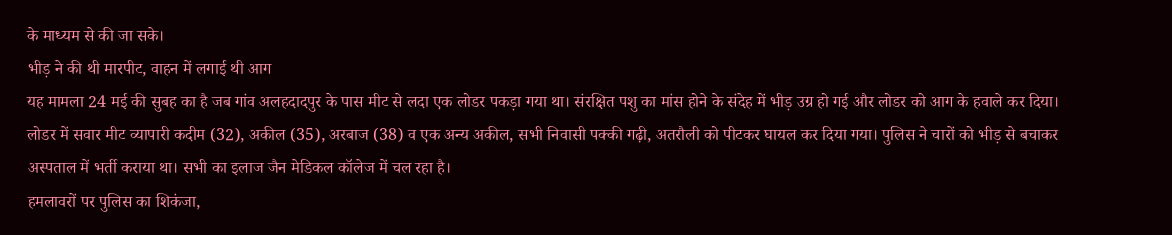के माध्यम से की जा सके।
भीड़ ने की थी मारपीट, वाहन में लगाई थी आग
यह मामला 24 मई की सुबह का है जब गांव अलहदादपुर के पास मीट से लदा एक लोडर पकड़ा गया था। संरक्षित पशु का मांस होने के संदेह में भीड़ उग्र हो गई और लोडर को आग के हवाले कर दिया। लोडर में सवार मीट व्यापारी कदीम (32), अकील (35), अरबाज (38) व एक अन्य अकील, सभी निवासी पक्की गढ़ी, अतरौली को पीटकर घायल कर दिया गया। पुलिस ने चारों को भीड़ से बचाकर अस्पताल में भर्ती कराया था। सभी का इलाज जैन मेडिकल कॉलेज में चल रहा है।
हमलावरों पर पुलिस का शिकंजा,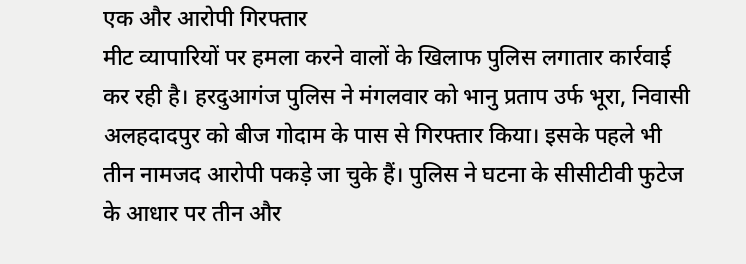एक और आरोपी गिरफ्तार
मीट व्यापारियों पर हमला करने वालों के खिलाफ पुलिस लगातार कार्रवाई कर रही है। हरदुआगंज पुलिस ने मंगलवार को भानु प्रताप उर्फ भूरा, निवासी अलहदादपुर को बीज गोदाम के पास से गिरफ्तार किया। इसके पहले भी तीन नामजद आरोपी पकड़े जा चुके हैं। पुलिस ने घटना के सीसीटीवी फुटेज के आधार पर तीन और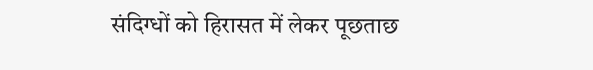संदिग्धों को हिरासत में लेकर पूछताछ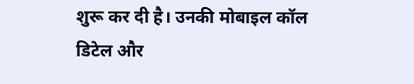शुरू कर दी है। उनकी मोबाइल कॉल डिटेल और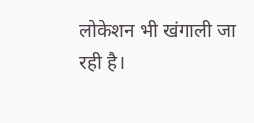लोकेशन भी खंगाली जा रही है।